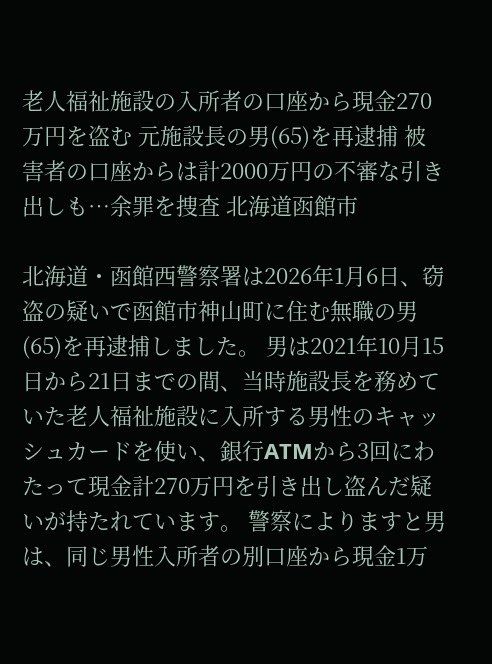老人福祉施設の入所者の口座から現金270万円を盗む 元施設長の男(65)を再逮捕 被害者の口座からは計2000万円の不審な引き出しも…余罪を捜査 北海道函館市

北海道・函館西警察署は2026年1月6日、窃盗の疑いで函館市神山町に住む無職の男(65)を再逮捕しました。 男は2021年10月15日から21日までの間、当時施設長を務めていた老人福祉施設に入所する男性のキャッシュカードを使い、銀行ATМから3回にわたって現金計270万円を引き出し盗んだ疑いが持たれています。 警察によりますと男は、同じ男性入所者の別口座から現金1万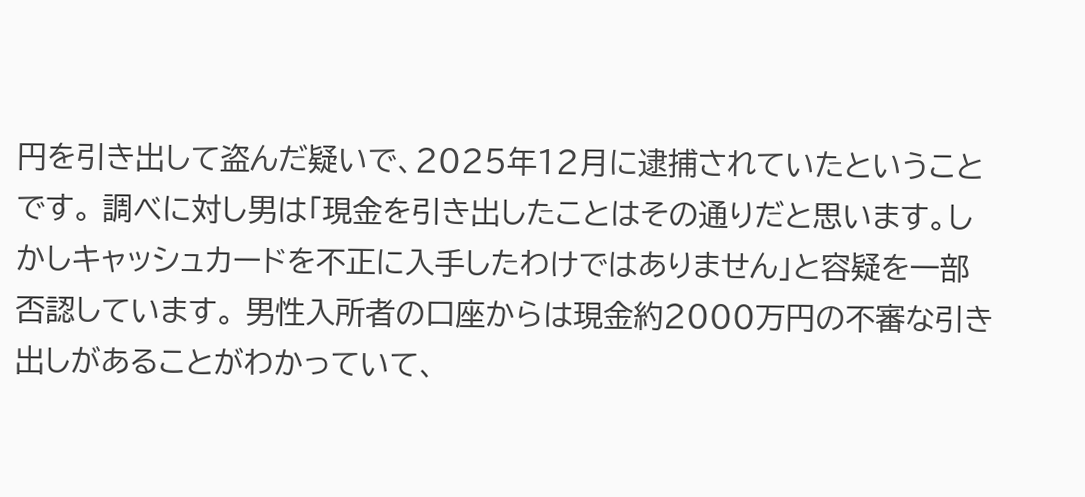円を引き出して盗んだ疑いで、2025年12月に逮捕されていたということです。 調べに対し男は「現金を引き出したことはその通りだと思います。しかしキャッシュカードを不正に入手したわけではありません」と容疑を一部否認しています。 男性入所者の口座からは現金約2000万円の不審な引き出しがあることがわかっていて、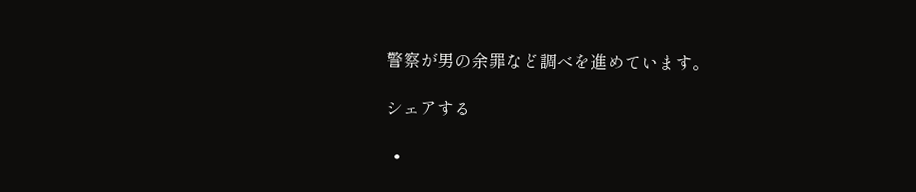警察が男の余罪など調べを進めています。

シェアする

  •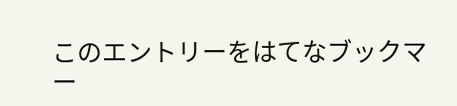このエントリーをはてなブックマー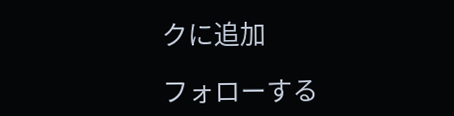クに追加

フォローする